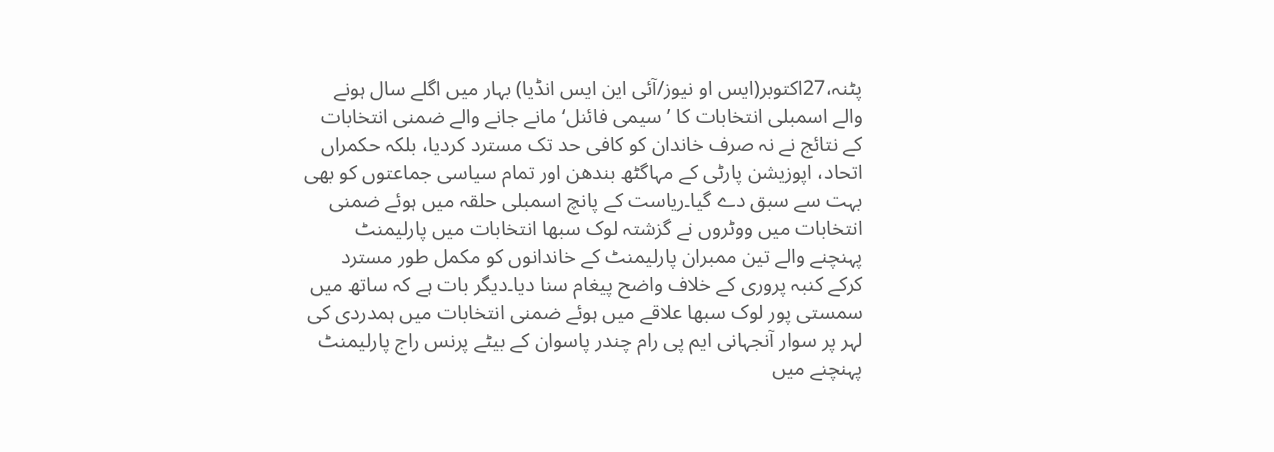پٹنہ،27اکتوبر(ایس او نیوز/آئی این ایس انڈیا) بہار میں اگلے سال ہونے والے اسمبلی انتخابات کا ’سیمی فائنل‘ مانے جانے والے ضمنی انتخابات کے نتائج نے نہ صرف خاندان کو کافی حد تک مسترد کردیا، بلکہ حکمراں اتحاد، اپوزیشن پارٹی کے مہاگٹھ بندھن اور تمام سیاسی جماعتوں کو بھی بہت سے سبق دے گیا۔ریاست کے پانچ اسمبلی حلقہ میں ہوئے ضمنی انتخابات میں ووٹروں نے گزشتہ لوک سبھا انتخابات میں پارلیمنٹ پہنچنے والے تین ممبران پارلیمنٹ کے خاندانوں کو مکمل طور مسترد کرکے کنبہ پروری کے خلاف واضح پیغام سنا دیا۔دیگر بات ہے کہ ساتھ میں سمستی پور لوک سبھا علاقے میں ہوئے ضمنی انتخابات میں ہمدردی کی لہر پر سوار آنجہانی ایم پی رام چندر پاسوان کے بیٹے پرنس راج پارلیمنٹ پہنچنے میں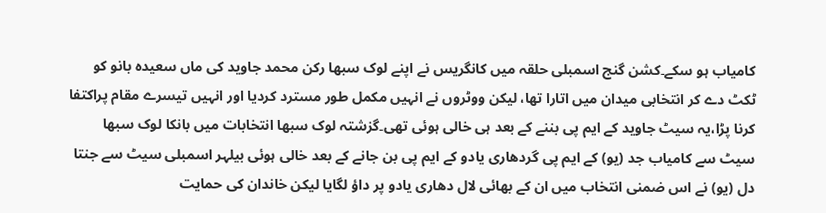کامیاب ہو سکے۔کشن گنج اسمبلی حلقہ میں کانگریس نے اپنے لوک سبھا رکن محمد جاوید کی ماں سعیدہ بانو کو ٹکٹ دے کر انتخابی میدان میں اتارا تھا، لیکن ووٹروں نے انہیں مکمل طور مسترد کردیا اور انہیں تیسرے مقام پراکتفا کرنا پڑا،یہ سیٹ جاوید کے ایم پی بننے کے بعد ہی خالی ہوئی تھی۔گزشتہ لوک سبھا انتخابات میں بانکا لوک سبھا سیٹ سے کامیاب جد (یو) کے ایم پی گردھاری یادو کے ایم پی بن جانے کے بعد خالی ہوئی بیلہر اسمبلی سیٹ سے جنتا دل (یو) نے اس ضمنی انتخاب میں ان کے بھائی لال دھاری یادو پر داؤ لگایا لیکن خاندان کی حمایت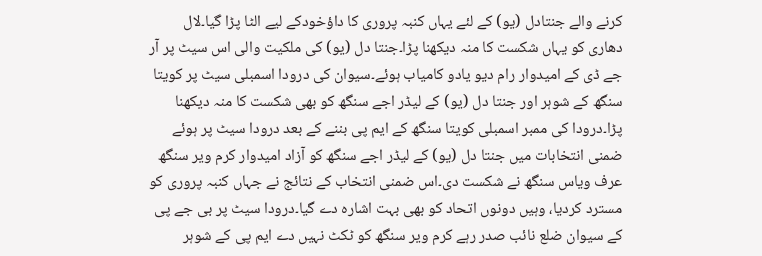کرنے والے جنتادل (یو) کے لئے یہاں کنبہ پروری کا داؤخودکے لیے الٹا پڑا گیا۔لال دھاری کو یہاں شکست کا منہ دیکھنا پڑا۔جنتا دل (یو) کی ملکیت والی اس سیٹ پر آر جے ڈی کے امیدوار رام دیو یادو کامیاب ہوئے۔سیوان کی درودا اسمبلی سیٹ پر کویتا سنگھ کے شوہر اور جنتا دل (یو) کے لیڈر اجے سنگھ کو بھی شکست کا منہ دیکھنا پڑا۔درودا کی ممبر اسمبلی کویتا سنگھ کے ایم پی بننے کے بعد درودا سیٹ پر ہوئے ضمنی انتخابات میں جنتا دل (یو) کے لیڈر اجے سنگھ کو آزاد امیدوار کرم ویر سنگھ عرف ویاس سنگھ نے شکست دی۔اس ضمنی انتخاب کے نتائج نے جہاں کنبہ پروری کو مسترد کردیا، وہیں دونوں اتحاد کو بھی بہت اشارہ دے گیا۔درودا سیٹ پر بی جے پی کے سیوان ضلع نائب صدر رہے کرم ویر سنگھ کو ٹکٹ نہیں دے ایم پی کے شوہر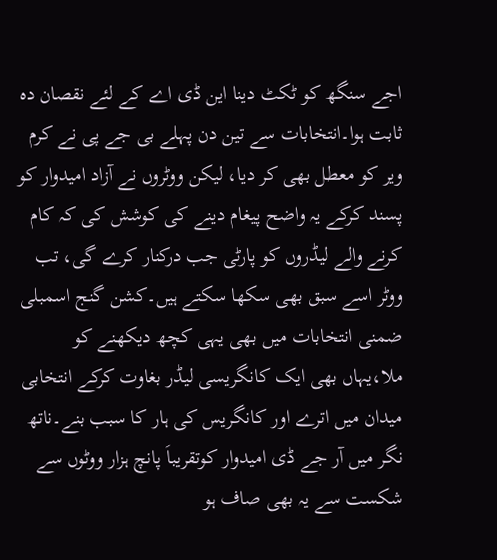اجے سنگھ کو ٹکٹ دینا این ڈی اے کے لئے نقصان دہ ثابت ہوا۔انتخابات سے تین دن پہلے بی جے پی نے کرم ویر کو معطل بھی کر دیا، لیکن ووٹروں نے آزاد امیدوار کو پسند کرکے یہ واضح پیغام دینے کی کوشش کی کہ کام کرنے والے لیڈروں کو پارٹی جب درکنار کرے گی، تب ووٹر اسے سبق بھی سکھا سکتے ہیں۔کشن گنج اسمبلی ضمنی انتخابات میں بھی یہی کچھ دیکھنے کو ملا،یہاں بھی ایک کانگریسی لیڈر بغاوت کرکے انتخابی میدان میں اترے اور کانگریس کی ہار کا سبب بنے۔ناتھ نگر میں آر جے ڈی امیدوار کوتقریباَ پانچ ہزار ووٹوں سے شکست سے یہ بھی صاف ہو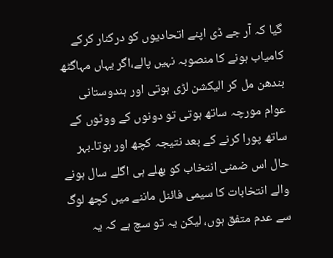گیا کہ آر جے ڈی اپنے اتحادیوں کو درکنار کرکے کامیاب ہونے کا منصوبہ نہیں پالے،اگر یہاں مہاگٹھ بندھن مل کر الیکشن لڑی ہوتی اور ہندوستانی عوام مورچہ ساتھ ہوتی تو دونوں کے ووٹوں کے ساتھ پورا کرنے کے بعد نتیجہ کچھ اور ہوتا۔بہر حال اس ضمنی انتخاب کو بھلے ہی اگلے سال ہونے والے انتخابات کا سیمی فائنل ماننے میں کچھ لوگ سے عدم متفق ہوں، لیکن یہ تو سچ ہے کہ یہ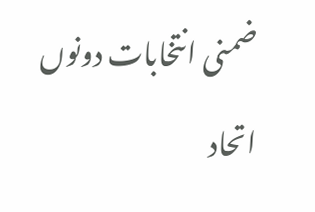ضمنی انتخابات دونوں اتحاد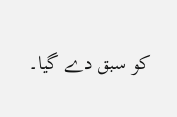کو سبق دے گیا۔